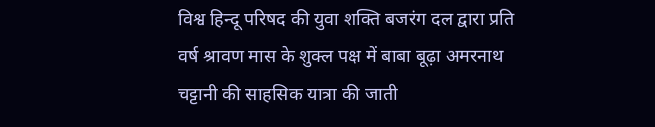विश्व हिन्दू परिषद की युवा शक्ति बजरंग दल द्वारा प्रति वर्ष श्रावण मास के शुक्ल पक्ष में बाबा बूढ़ा अमरनाथ चट्टानी की साहसिक यात्रा की जाती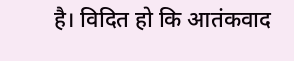है। विदित हो कि आतंकवाद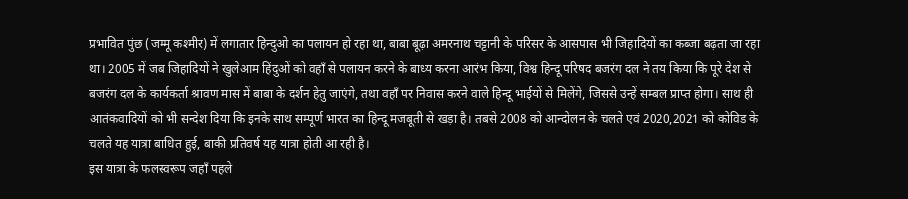प्रभावित पुंछ (जम्मू कश्मीर) में लगातार हिन्दुओ का पलायन हो रहा था, बाबा बूढ़ा अमरनाथ चट्टानी के परिसर के आसपास भी जिहादियों का कब्जा बढ़ता जा रहा था। 2005 में जब जिहादियों ने खुलेआम हिंदुओं को वहाँ से पलायन करने के बाध्य करना आरंभ किया, विश्व हिन्दू परिषद बजरंग दल ने तय किया कि पूरे देश से बजरंग दल के कार्यकर्ता श्रावण मास में बाबा के दर्शन हेतु जाएंगे, तथा वहाँ पर निवास करने वाले हिन्दू भाईयों से मिलेंगे, जिससे उन्हें सम्बल प्राप्त होगा। साथ ही आतंकवादियों को भी सन्देश दिया कि इनके साथ सम्पूर्ण भारत का हिन्दू मजबूती से खड़ा है। तबसे 2008 को आन्दोलन के चलते एवं 2020,2021 को कोविड के चलते यह यात्रा बाधित हुई, बाकी प्रतिवर्ष यह यात्रा होती आ रही है।
इस यात्रा के फलस्वरूप जहाँ पहले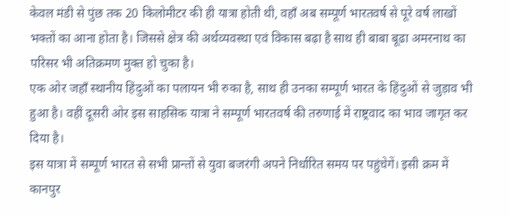केवल मंडी से पुंछ तक 20 किलोमीटर की ही यात्रा होती थी, वहाँ अब सम्पूर्ण भारतवर्ष से पूरे वर्ष लाखों भक्तों का आना होता है। जिससे क्षेत्र की अर्थव्यवस्था एवं विकास बढ़ा है साथ ही बाबा बूढा अमरनाथ का परिसर भी अतिक्रमण मुक्त हो चुका है।
एक ओर जहाँ स्थानीय हिंदुओं का पलायन भी रुका है, साथ ही उनका सम्पूर्ण भारत के हिंदुओं से जुड़ाव भी हुआ है। वहीं दूसरी ओर इस साहसिक यात्रा ने सम्पूर्ण भारतवर्ष की तरुणाई में राष्ट्रवाद का भाव जागृत कर दिया है।
इस यात्रा में सम्पूर्ण भारत से सभी प्रान्तों से युवा बजरंगी अपने निर्धारित समय पर पहुंचेगें। इसी क्रम में कानपुर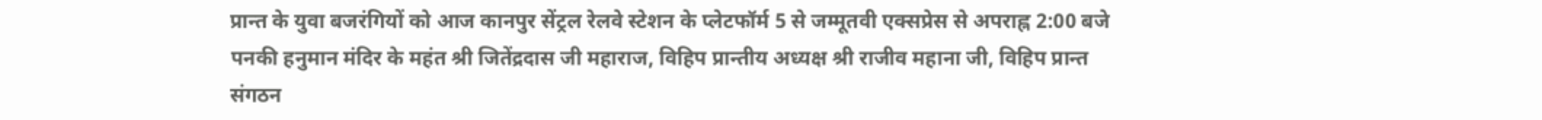प्रान्त के युवा बजरंगियों को आज कानपुर सेंट्रल रेलवे स्टेशन के प्लेटफॉर्म 5 से जम्मूतवी एक्सप्रेस से अपराह्न 2:00 बजे पनकी हनुमान मंदिर के महंत श्री जितेंद्रदास जी महाराज, विहिप प्रान्तीय अध्यक्ष श्री राजीव महाना जी, विहिप प्रान्त संगठन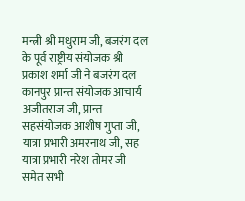मन्त्री श्री मधुराम जी, बजरंग दल के पूर्व राष्ट्रीय संयोजक श्री प्रकाश शर्मा जी ने बजरंग दल कानपुर प्रान्त संयोजक आचार्य अजीतराज जी, प्रान्त सहसंयोजक आशीष गुप्ता जी, यात्रा प्रभारी अमरनाथ जी, सह यात्रा प्रभारी नरेश तोमर जी समेत सभी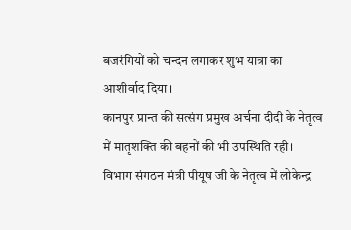बजरंगियों को चन्दन लगाकर शुभ यात्रा का आशीर्वाद दिया।
कानपुर प्रान्त की सत्संग प्रमुख अर्चना दीदी के नेतृत्व में मातृशक्ति की बहनों की भी उपस्थिति रही।
विभाग संगठन मंत्री पीयूष जी के नेतृत्व में लोकेन्द्र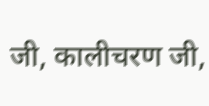जी, कालीचरण जी,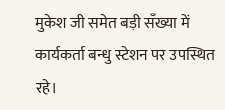मुकेश जी समेत बड़ी सँख्या में कार्यकर्ता बन्धु स्टेशन पर उपस्थित रहे।